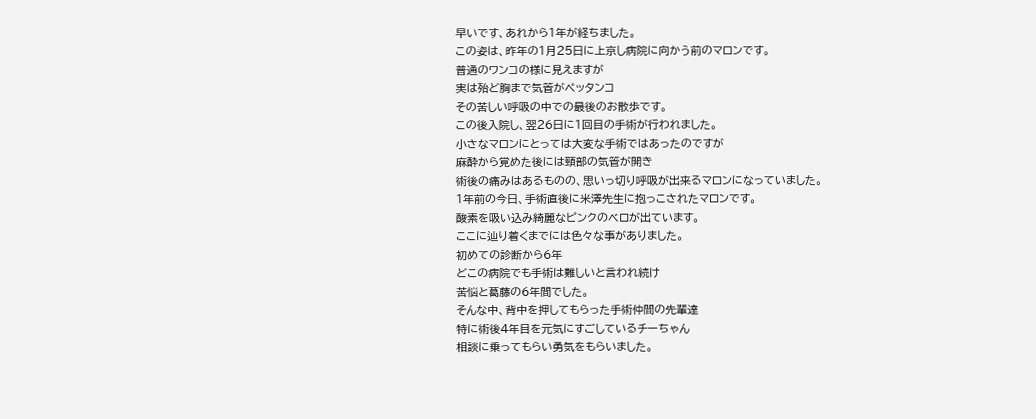早いです、あれから1年が経ちました。
この姿は、昨年の1月25日に上京し病院に向かう前のマロンです。
普通のワンコの様に見えますが
実は殆ど胸まで気管がペッタンコ
その苦しい呼吸の中での最後のお散歩です。
この後入院し、翌26日に1回目の手術が行われました。
小さなマロンにとっては大変な手術ではあったのですが
麻酔から覚めた後には頸部の気管が開き
術後の痛みはあるものの、思いっ切り呼吸が出来るマロンになっていました。
1年前の今日、手術直後に米澤先生に抱っこされたマロンです。
酸素を吸い込み綺麗なピンクのベロが出ています。
ここに辿り着くまでには色々な事がありました。
初めての診断から6年
どこの病院でも手術は難しいと言われ続け
苦悩と葛藤の6年間でした。
そんな中、背中を押してもらった手術仲間の先輩達
特に術後4年目を元気にすごしているチーちゃん
相談に乗ってもらい勇気をもらいました。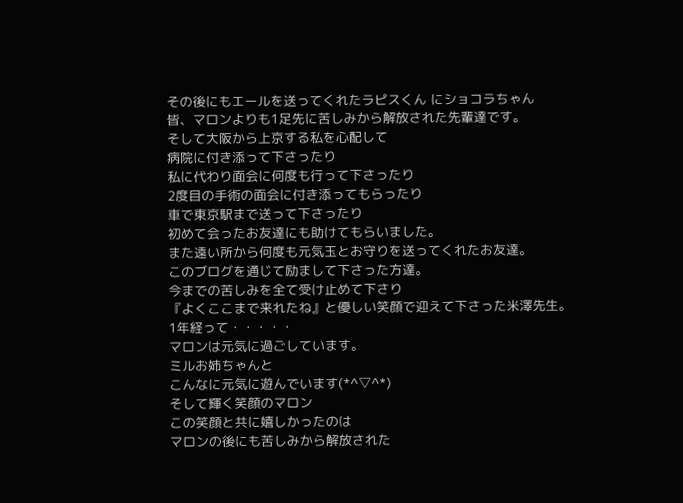その後にもエールを送ってくれたラピスくん にショコラちゃん
皆、マロンよりも1足先に苦しみから解放された先輩達です。
そして大阪から上京する私を心配して
病院に付き添って下さったり
私に代わり面会に何度も行って下さったり
2度目の手術の面会に付き添ってもらったり
車で東京駅まで送って下さったり
初めて会ったお友達にも助けてもらいました。
また遠い所から何度も元気玉とお守りを送ってくれたお友達。
このブログを通じて励まして下さった方達。
今までの苦しみを全て受け止めて下さり
『よくここまで来れたね』と優しい笑顔で迎えて下さった米澤先生。
1年経って・・・・・
マロンは元気に過ごしています。
ミルお姉ちゃんと
こんなに元気に遊んでいます(*^▽^*)
そして輝く笑顔のマロン
この笑顔と共に嬉しかったのは
マロンの後にも苦しみから解放された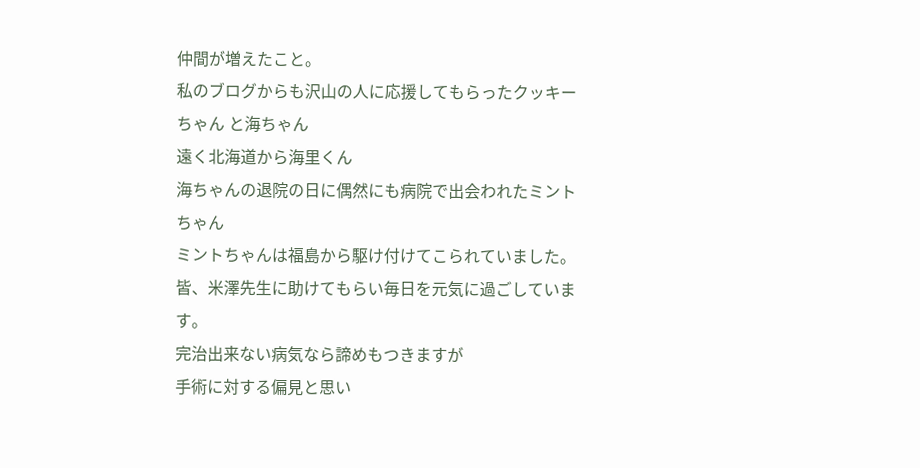仲間が増えたこと。
私のブログからも沢山の人に応援してもらったクッキーちゃん と海ちゃん
遠く北海道から海里くん
海ちゃんの退院の日に偶然にも病院で出会われたミントちゃん
ミントちゃんは福島から駆け付けてこられていました。
皆、米澤先生に助けてもらい毎日を元気に過ごしています。
完治出来ない病気なら諦めもつきますが
手術に対する偏見と思い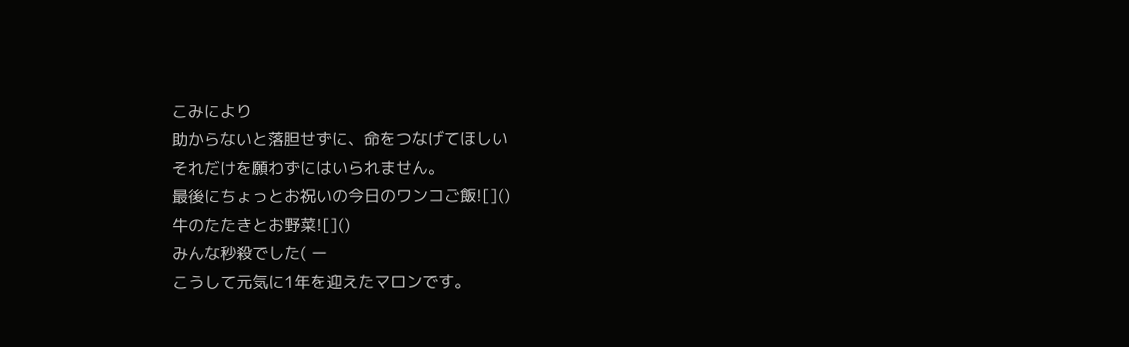こみにより
助からないと落胆せずに、命をつなげてほしい
それだけを願わずにはいられません。
最後にちょっとお祝いの今日のワンコご飯![]()
牛のたたきとお野菜![]()
みんな秒殺でした( ー
こうして元気に1年を迎えたマロンです。